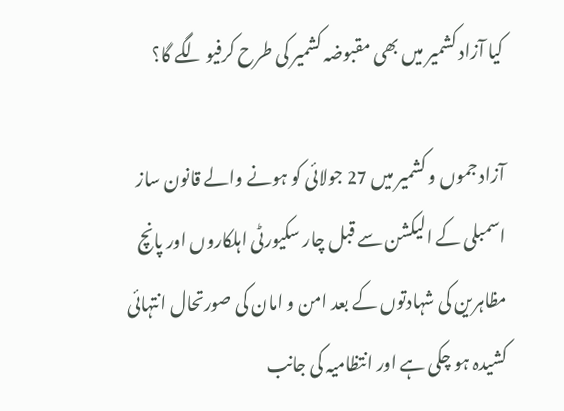کیا آزاد کشمیر میں بھی مقبوضہ کشمیر کی طرح کرفیو لگے گا؟

آزاد جموں و کشمیر میں 27 جولائی کو ہونے والے قانون ساز اسمبلی کے الیکشن سے قبل چار سکیورٹی اہلکاروں اور پانچ مظاہرین کی شہادتوں کے بعد امن و امان کی صورتحال انتہائی کشیدہ ہو چکی ہے اور انتظامیہ کی جانب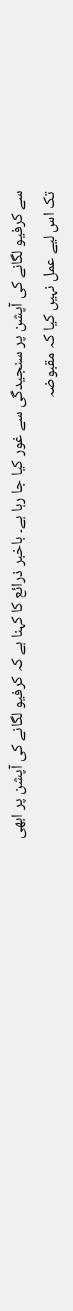سے کرفیو لگانے کی آپشن پر سنجیدگی سے غور کیا جا رہا ہے۔ باخبر ذرائع کا کہنا ہے کہ کرفیو لگانے کی آپشن پر ابھی تک اس لیے عمل نہیں کیا کہ مقبوضہ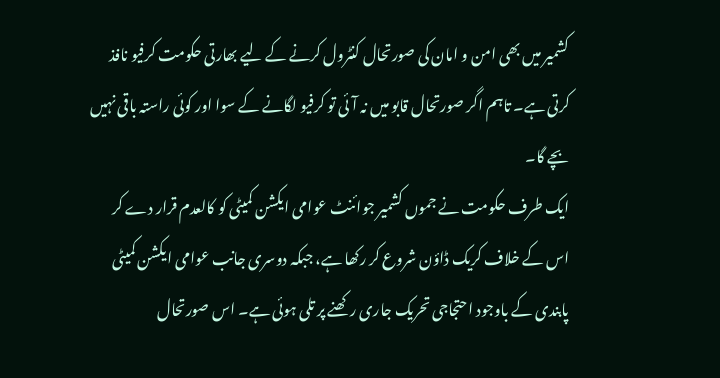کشمیر میں بھی امن و امان کی صورتحال کنٹرول کرنے کے لیے بھارتی حکومت کرفیو نافذ کرتی ہے۔ تاہم اگر صورتحال قابو میں نہ آئی تو کرفیو لگانے کے سوا اور کوئی راستہ باقی نہیں بچے گا۔
ایک طرف حکومت نے جموں کشمیر جوائنٹ عوامی ایکشن کمیٹی کو کالعدم قرار دے کر اس کے خلاف کریک ڈاؤن شروع کر رکھا ہے، جبکہ دوسری جانب عوامی ایکشن کمیٹی پابندی کے باوجود احتجاجی تحریک جاری رکھنے پر تلی ہوئی ہے۔ اس صورتحال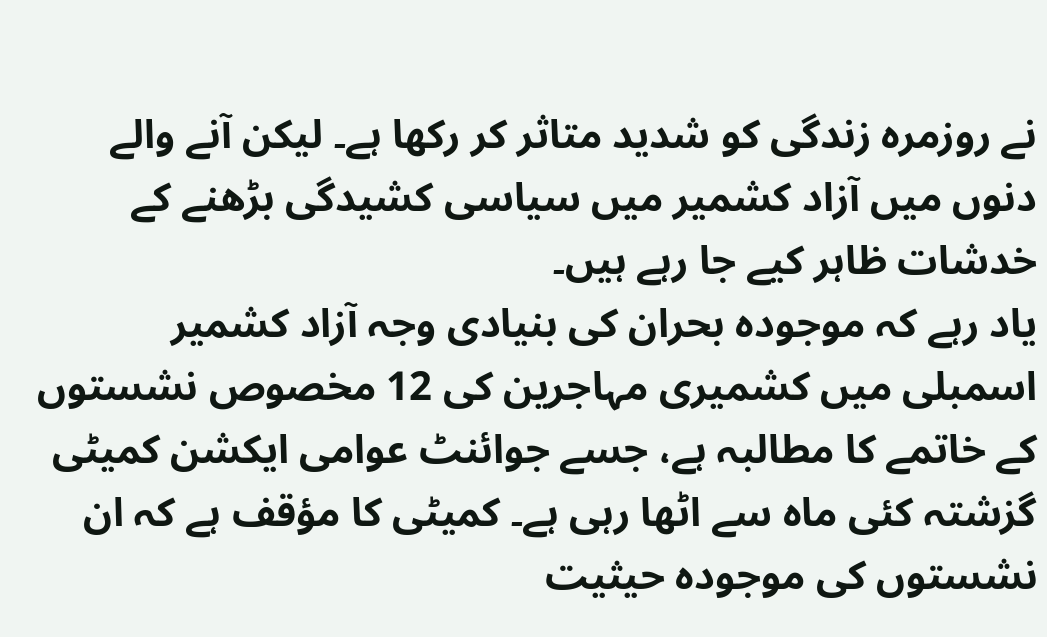نے روزمرہ زندگی کو شدید متاثر کر رکھا ہے۔ لیکن آنے والے دنوں میں آزاد کشمیر میں سیاسی کشیدگی بڑھنے کے خدشات ظاہر کیے جا رہے ہیں۔
یاد رہے کہ موجودہ بحران کی بنیادی وجہ آزاد کشمیر اسمبلی میں کشمیری مہاجرین کی 12 مخصوص نشستوں کے خاتمے کا مطالبہ ہے، جسے جوائنٹ عوامی ایکشن کمیٹی گزشتہ کئی ماہ سے اٹھا رہی ہے۔ کمیٹی کا مؤقف ہے کہ ان نشستوں کی موجودہ حیثیت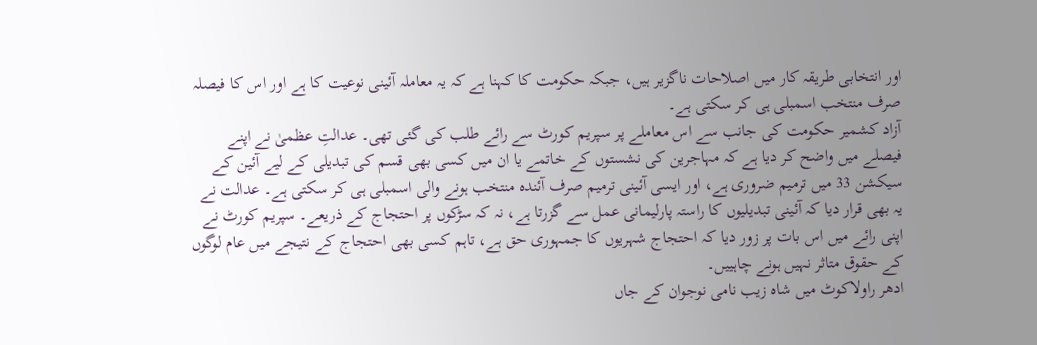اور انتخابی طریقہ کار میں اصلاحات ناگزیر ہیں، جبکہ حکومت کا کہنا ہے کہ یہ معاملہ آئینی نوعیت کا ہے اور اس کا فیصلہ صرف منتخب اسمبلی ہی کر سکتی ہے۔
آزاد کشمیر حکومت کی جانب سے اس معاملے پر سپریم کورٹ سے رائے طلب کی گئی تھی۔ عدالتِ عظمیٰ نے اپنے فیصلے میں واضح کر دیا ہے کہ مہاجرین کی نشستوں کے خاتمے یا ان میں کسی بھی قسم کی تبدیلی کے لیے آئین کے سیکشن 33 میں ترمیم ضروری ہے، اور ایسی آئینی ترمیم صرف آئندہ منتخب ہونے والی اسمبلی ہی کر سکتی ہے۔ عدالت نے یہ بھی قرار دیا کہ آئینی تبدیلیوں کا راستہ پارلیمانی عمل سے گزرتا ہے، نہ کہ سڑکوں پر احتجاج کے ذریعے۔ سپریم کورٹ نے اپنی رائے میں اس بات پر زور دیا کہ احتجاج شہریوں کا جمہوری حق ہے، تاہم کسی بھی احتجاج کے نتیجے میں عام لوگوں کے حقوق متاثر نہیں ہونے چاہییں۔
ادھر راولاکوٹ میں شاہ زیب نامی نوجوان کے جاں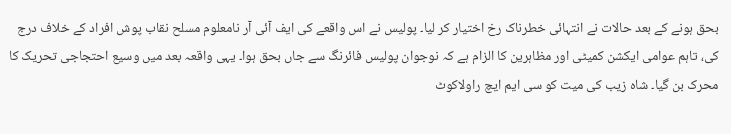بحق ہونے کے بعد حالات نے انتہائی خطرناک رخ اختیار کر لیا۔ پولیس نے اس واقعے کی ایف آئی آر نامعلوم مسلح نقاب پوش افراد کے خلاف درج کی، تاہم عوامی ایکشن کمیٹی اور مظاہرین کا الزام ہے کہ نوجوان پولیس فائرنگ سے جاں بحق ہوا۔ یہی واقعہ بعد میں وسیع احتجاجی تحریک کا محرک بن گیا۔ شاہ زیب کی میت کو سی ایم ایچ راولاکوٹ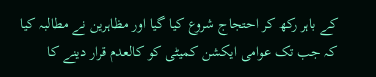کے باہر رکھ کر احتجاج شروع کیا گیا اور مظاہرین نے مطالبہ کیا کہ جب تک عوامی ایکشن کمیٹی کو کالعدم قرار دینے کا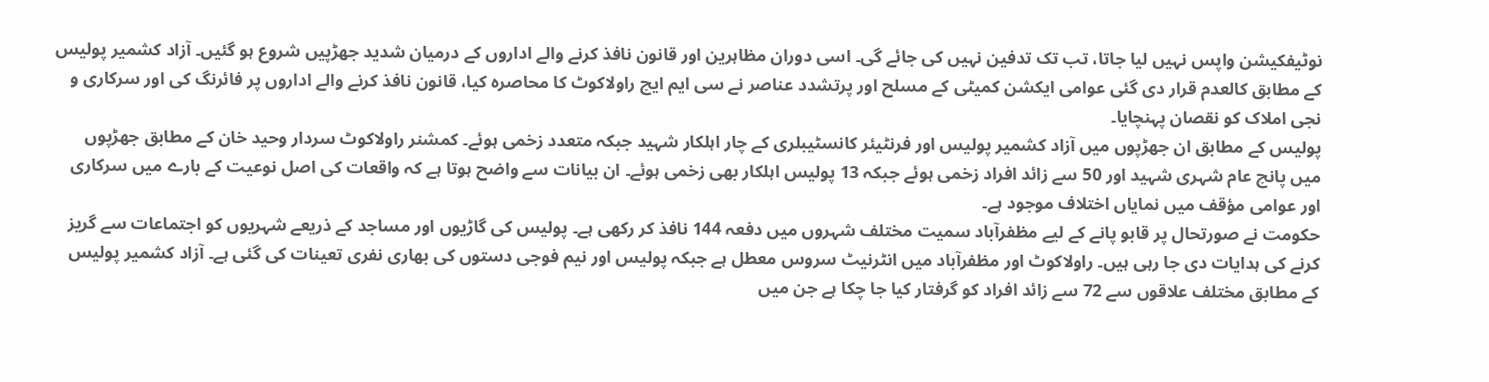نوٹیفکیشن واپس نہیں لیا جاتا، تب تک تدفین نہیں کی جائے گی۔ اسی دوران مظاہرین اور قانون نافذ کرنے والے اداروں کے درمیان شدید جھڑپیں شروع ہو گئیں۔ آزاد کشمیر پولیس کے مطابق کالعدم قرار دی گئی عوامی ایکشن کمیٹی کے مسلح اور پرتشدد عناصر نے سی ایم ایچ راولاکوٹ کا محاصرہ کیا، قانون نافذ کرنے والے اداروں پر فائرنگ کی اور سرکاری و نجی املاک کو نقصان پہنچایا۔
پولیس کے مطابق ان جھڑپوں میں آزاد کشمیر پولیس اور فرنٹیئر کانسٹیبلری کے چار اہلکار شہید جبکہ متعدد زخمی ہوئے۔ کمشنر راولاکوٹ سردار وحید خان کے مطابق جھڑپوں میں پانچ عام شہری شہید اور 50 سے زائد افراد زخمی ہوئے جبکہ 13 پولیس اہلکار بھی زخمی ہوئے۔ ان بیانات سے واضح ہوتا ہے کہ واقعات کی اصل نوعیت کے بارے میں سرکاری اور عوامی مؤقف میں نمایاں اختلاف موجود ہے۔
حکومت نے صورتحال پر قابو پانے کے لیے مظفرآباد سمیت مختلف شہروں میں دفعہ 144 نافذ کر رکھی ہے۔ پولیس کی گاڑیوں اور مساجد کے ذریعے شہریوں کو اجتماعات سے گریز کرنے کی ہدایات دی جا رہی ہیں۔ راولاکوٹ اور مظفرآباد میں انٹرنیٹ سروس معطل ہے جبکہ پولیس اور نیم فوجی دستوں کی بھاری نفری تعینات کی گئی ہے۔ آزاد کشمیر پولیس کے مطابق مختلف علاقوں سے 72 سے زائد افراد کو گرفتار کیا جا چکا ہے جن میں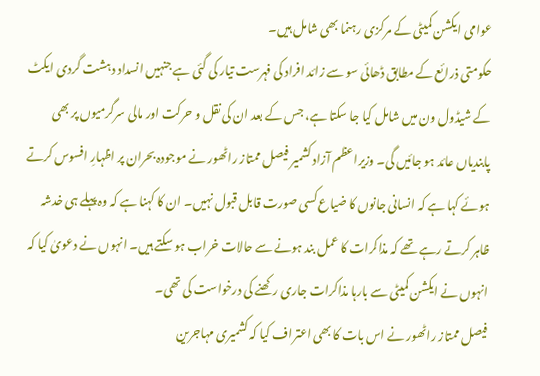عوامی ایکشن کمیٹی کے مرکزی رہنما بھی شامل ہیں۔
حکومتی ذرائع کے مطابق ڈھائی سو سے زائد افراد کی فہرست تیار کی گئی ہے جنہیں انسداد دہشت گردی ایکٹ کے شیڈول ون میں شامل کیا جا سکتا ہے، جس کے بعد ان کی نقل و حرکت اور مالی سرگرمیوں پر بھی پابندیاں عائد ہو جائیں گی۔ وزیراعظم آزاد کشمیر فیصل ممتاز راٹھور نے موجودہ بحران پر اظہارِ افسوس کرتے ہوئے کہا ہے کہ انسانی جانوں کا ضیاع کسی صورت قابل قبول نہیں۔ ان کا کہنا ہے کہ وہ پہلے ہی خدشہ ظاہر کرتے رہے تھے کہ مذاکرات کا عمل بند ہونے سے حالات خراب ہو سکتے ہیں۔ انہوں نے دعویٰ کیا کہ انہوں نے ایکشن کمیٹی سے بارہا مذاکرات جاری رکھنے کی درخواست کی تھی۔
فیصل ممتاز راٹھور نے اس بات کا بھی اعتراف کیا کہ کشمیری مہاجرین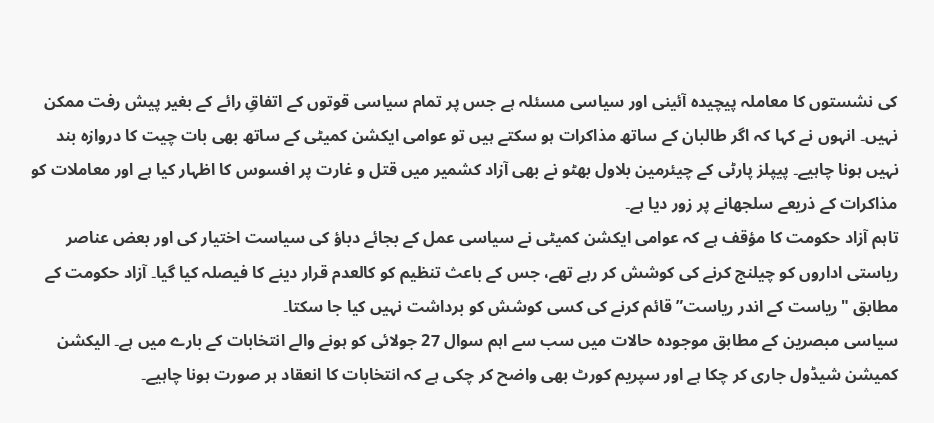کی نشستوں کا معاملہ پیچیدہ آئینی اور سیاسی مسئلہ ہے جس پر تمام سیاسی قوتوں کے اتفاقِ رائے کے بغیر پیش رفت ممکن نہیں۔ انہوں نے کہا کہ اگر طالبان کے ساتھ مذاکرات ہو سکتے ہیں تو عوامی ایکشن کمیٹی کے ساتھ بھی بات چیت کا دروازہ بند نہیں ہونا چاہیے۔ پیپلز پارٹی کے چیئرمین بلاول بھٹو نے بھی آزاد کشمیر میں قتل و غارت پر افسوس کا اظہار کیا ہے اور معاملات کو مذاکرات کے ذریعے سلجھانے پر زور دیا ہے۔
تاہم آزاد حکومت کا مؤقف ہے کہ عوامی ایکشن کمیٹی نے سیاسی عمل کے بجائے دباؤ کی سیاست اختیار کی اور بعض عناصر ریاستی اداروں کو چیلنج کرنے کی کوشش کر رہے تھے، جس کے باعث تنظیم کو کالعدم قرار دینے کا فیصلہ کیا گیا۔ آزاد حکومت کے مطابق "ریاست کے اندر ریاست” قائم کرنے کی کسی کوشش کو برداشت نہیں کیا جا سکتا۔
سیاسی مبصرین کے مطابق موجودہ حالات میں سب سے اہم سوال 27 جولائی کو ہونے والے انتخابات کے بارے میں ہے۔ الیکشن کمیشن شیڈول جاری کر چکا ہے اور سپریم کورٹ بھی واضح کر چکی ہے کہ انتخابات کا انعقاد ہر صورت ہونا چاہیے۔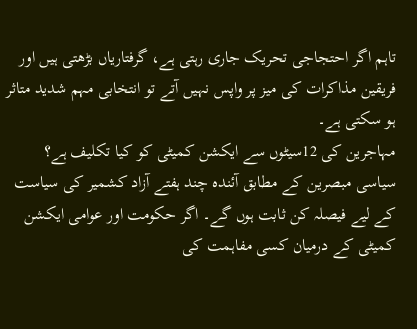تاہم اگر احتجاجی تحریک جاری رہتی ہے، گرفتاریاں بڑھتی ہیں اور فریقین مذاکرات کی میز پر واپس نہیں آتے تو انتخابی مہم شدید متاثر ہو سکتی ہے۔
مہاجرین کی 12سیٹوں سے ایکشن کمیٹی کو کیا تکلیف ہے؟
سیاسی مبصرین کے مطابق آئندہ چند ہفتے آزاد کشمیر کی سیاست کے لیے فیصلہ کن ثابت ہوں گے۔ اگر حکومت اور عوامی ایکشن کمیٹی کے درمیان کسی مفاہمت کی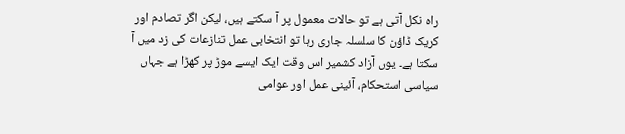راہ نکل آتی ہے تو حالات معمول پر آ سکتے ہیں، لیکن اگر تصادم اور کریک ڈاؤن کا سلسلہ جاری رہا تو انتخابی عمل تنازعات کی زد میں آ سکتا ہے۔ یوں آزاد کشمیر اس وقت ایک ایسے موڑ پر کھڑا ہے جہاں سیاسی استحکام، آئینی عمل اور عوامی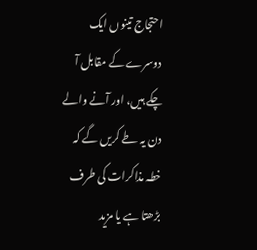احتجاج تینوں ایک دوسرے کے مقابل آ چکے ہیں، اور آنے والے دن یہ طے کریں گے کہ خطہ مذاکرات کی طرف بڑھتا ہے یا مزید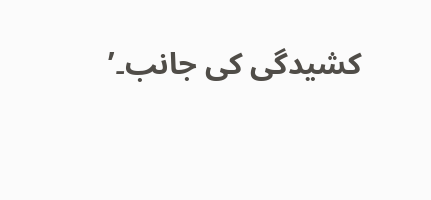کشیدگی کی جانب۔’